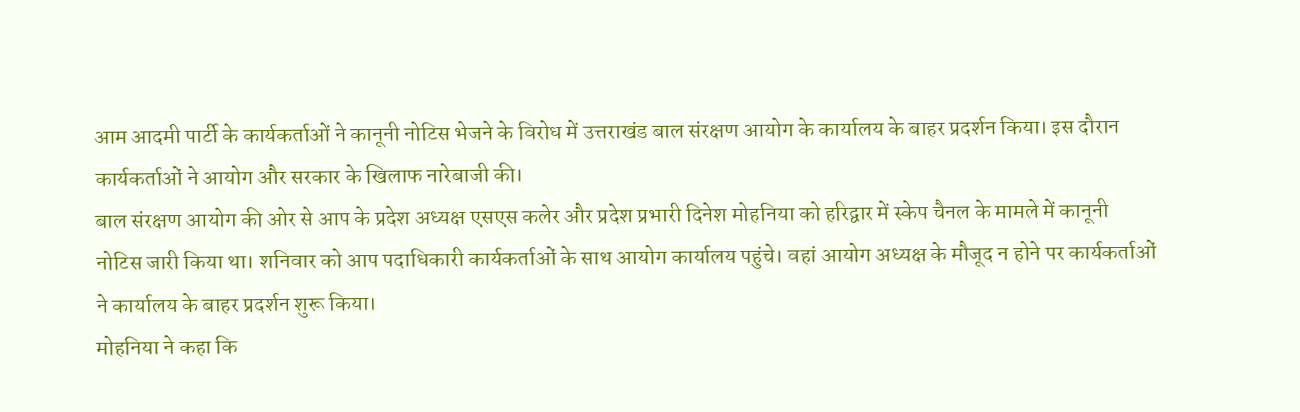आम आदमी पार्टी के कार्यकर्ताओं ने कानूनी नोटिस भेजने के विरोध में उत्तराखंड बाल संरक्षण आयोग के कार्यालय के बाहर प्रदर्शन किया। इस दौरान कार्यकर्ताओं ने आयोग और सरकार के खिलाफ नारेबाजी की।
बाल संरक्षण आयोग की ओर से आप के प्रदेश अध्यक्ष एसएस कलेर और प्रदेश प्रभारी दिनेश मोहनिया को हरिद्वार में स्केप चैनल के मामले में कानूनी नोटिस जारी किया था। शनिवार को आप पदाधिकारी कार्यकर्ताओं के साथ आयोग कार्यालय पहुंचे। वहां आयोग अध्यक्ष के मौजूद न होने पर कार्यकर्ताओं ने कार्यालय के बाहर प्रदर्शन शुरू किया।
मोहनिया ने कहा कि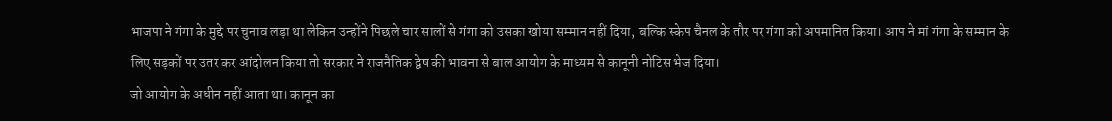भाजपा ने गंगा के मुद्दे पर चुनाव लड़ा था लेकिन उन्होंने पिछले चार सालों से गंगा को उसका खोया सम्मान नहीं दिया, बल्कि स्केप चैनल के तौर पर गंगा को अपमानित किया। आप ने मां गंगा के सम्मान के लिए सड़कों पर उतर कर आंदोलन किया तो सरकार ने राजनैतिक द्वेष की भावना से बाल आयोग के माध्यम से कानूनी नोटिस भेज दिया।
जो आयोग के अधीन नहीं आता था। कानून का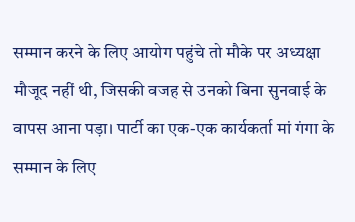सम्मान करने के लिए आयोग पहुंचे तो मौके पर अध्यक्षा मौजूद नहीं थी, जिसकी वजह से उनको बिना सुनवाई के वापस आना पड़ा। पार्टी का एक-एक कार्यकर्ता मां गंगा के सम्मान के लिए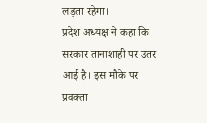लड़ता रहेगा।
प्रदेश अध्यक्ष ने कहा कि सरकार तानाशाही पर उतर आई है। इस मौके पर प्रवक्ता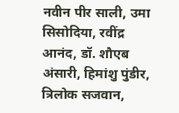नवीन पीर साली, उमा सिसोदिया, रवींद्र आनंद, डॉ. शौएब अंसारी, हिमांशु पुंडीर, त्रिलोक सजवान,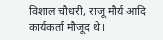विशाल चौधरी, राजू मौर्य आदि कार्यकर्ता मौजूद थे।